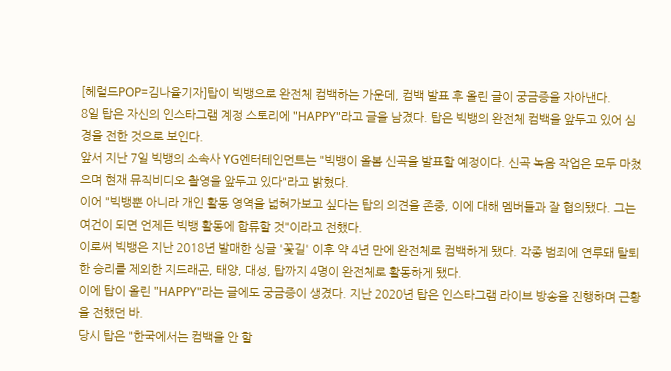[헤럴드POP=김나율기자]탑이 빅뱅으로 완전체 컴백하는 가운데, 컴백 발표 후 올린 글이 궁금증을 자아낸다.
8일 탑은 자신의 인스타그램 계정 스토리에 "HAPPY"라고 글을 남겼다. 탑은 빅뱅의 완전체 컴백을 앞두고 있어 심경을 전한 것으로 보인다.
앞서 지난 7일 빅뱅의 소속사 YG엔터테인먼트는 "빅뱅이 올봄 신곡을 발표할 예정이다. 신곡 녹음 작업은 모두 마쳤으며 현재 뮤직비디오 촬영을 앞두고 있다"라고 밝혔다.
이어 "빅뱅뿐 아니라 개인 활동 영역을 넓혀가보고 싶다는 탑의 의견을 존중, 이에 대해 멤버들과 잘 협의됐다. 그는 여건이 되면 언제든 빅뱅 활동에 합류할 것"이라고 전했다.
이로써 빅뱅은 지난 2018년 발매한 싱글 '꽃길' 이후 약 4년 만에 완전체로 컴백하게 됐다. 각종 범죄에 연루돼 탈퇴한 승리를 제외한 지드래곤, 태양, 대성, 탑까지 4명이 완전체로 활동하게 됐다.
이에 탑이 올린 "HAPPY"라는 글에도 궁금증이 생겼다. 지난 2020년 탑은 인스타그램 라이브 방송을 진행하며 근황을 전했던 바.
당시 탑은 "한국에서는 컴백을 안 할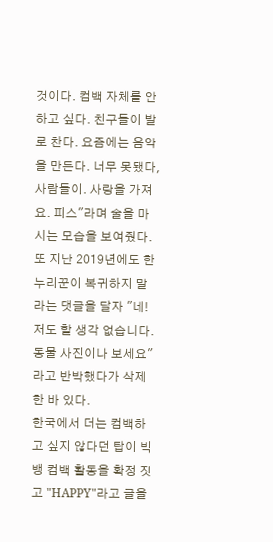것이다. 컴백 자체를 안 하고 싶다. 친구들이 발로 찬다. 요즘에는 음악을 만든다. 너무 못됐다, 사람들이. 사랑을 가져요. 피스"라며 술을 마시는 모습을 보여줬다.
또 지난 2019년에도 한 누리꾼이 복귀하지 말라는 댓글을 달자 "네! 저도 할 생각 없습니다. 동물 사진이나 보세요"라고 반박했다가 삭제한 바 있다.
한국에서 더는 컴백하고 싶지 않다던 탑이 빅뱅 컴백 활동을 확정 짓고 "HAPPY"라고 글을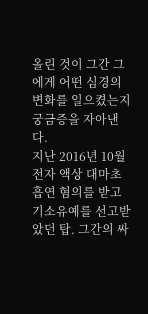올린 것이 그간 그에게 어떤 심경의 변화를 일으켰는지 궁금증을 자아낸다.
지난 2016년 10월 전자 액상 대마초 흡연 혐의를 받고 기소유예를 선고받았던 탑. 그간의 싸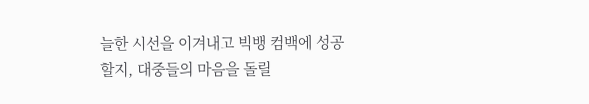늘한 시선을 이겨내고 빅뱅 컴백에 성공할지, 대중들의 마음을 돌릴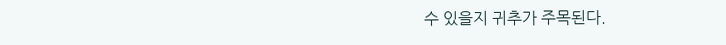수 있을지 귀추가 주목된다.